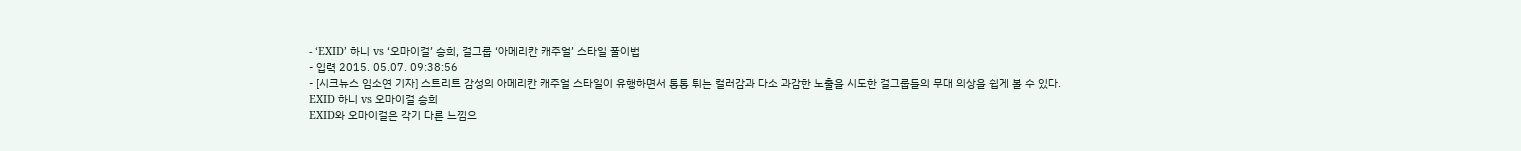- ‘EXID’ 하니 vs ‘오마이걸’ 승희, 걸그룹 ‘아메리칸 캐주얼’ 스타일 풀이법
- 입력 2015. 05.07. 09:38:56
- [시크뉴스 임소연 기자] 스트리트 감성의 아메리칸 캐주얼 스타일이 유행하면서 통통 튀는 컬러감과 다소 과감한 노출을 시도한 걸그룹들의 무대 의상을 쉽게 볼 수 있다.
EXID 하니 vs 오마이걸 승희
EXID와 오마이걸은 각기 다른 느낌으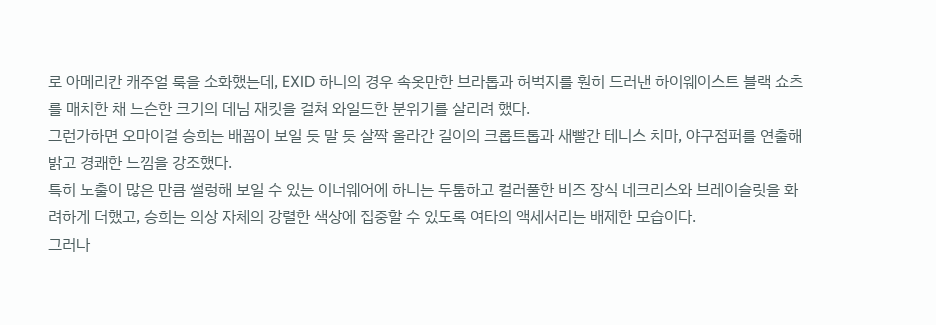로 아메리칸 캐주얼 룩을 소화했는데, EXID 하니의 경우 속옷만한 브라톱과 허벅지를 훤히 드러낸 하이웨이스트 블랙 쇼츠를 매치한 채 느슨한 크기의 데님 재킷을 걸쳐 와일드한 분위기를 살리려 했다.
그런가하면 오마이걸 승희는 배꼽이 보일 듯 말 듯 살짝 올라간 길이의 크롭트톱과 새빨간 테니스 치마, 야구점퍼를 연출해 밝고 경쾌한 느낌을 강조했다.
특히 노출이 많은 만큼 썰렁해 보일 수 있는 이너웨어에 하니는 두툼하고 컬러풀한 비즈 장식 네크리스와 브레이슬릿을 화려하게 더했고, 승희는 의상 자체의 강렬한 색상에 집중할 수 있도록 여타의 액세서리는 배제한 모습이다.
그러나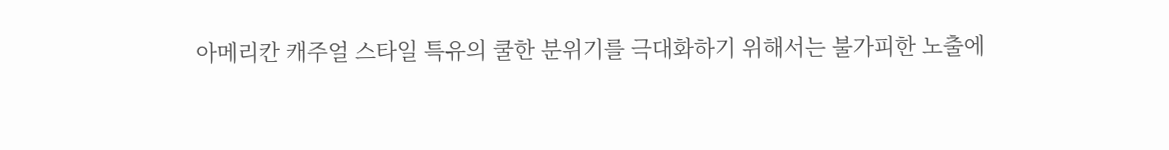아메리칸 캐주얼 스타일 특유의 쿨한 분위기를 극대화하기 위해서는 불가피한 노출에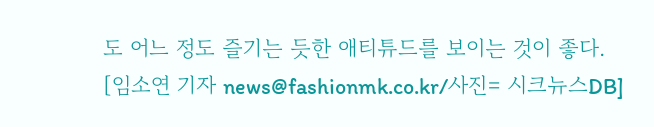도 어느 정도 즐기는 듯한 애티튜드를 보이는 것이 좋다.
[임소연 기자 news@fashionmk.co.kr/사진= 시크뉴스DB]